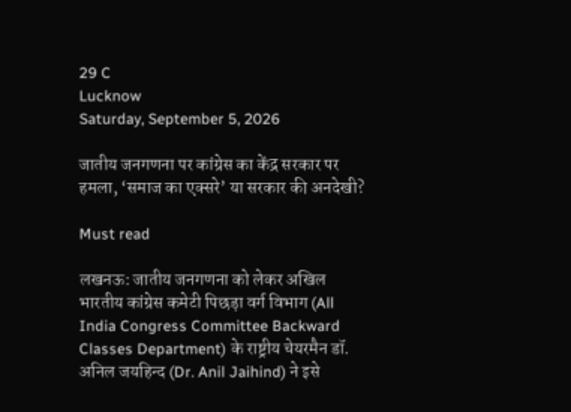29 C
Lucknow
Saturday, September 5, 2026

जातीय जनगणना पर कांग्रेस का केंद्र सरकार पर हमला, ‘समाज का एक्सरे’ या सरकार की अनदेखी?

Must read

लखनऊ: जातीय जनगणना को लेकर अखिल भारतीय कांग्रेस कमेटी पिछड़ा वर्ग विभाग (All India Congress Committee Backward Classes Department) के राष्ट्रीय चेयरमैन डॉ. अनिल जयहिन्द (Dr. Anil Jaihind) ने इसे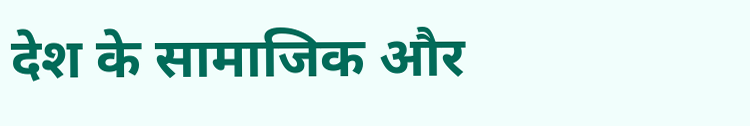देश के सामाजिक और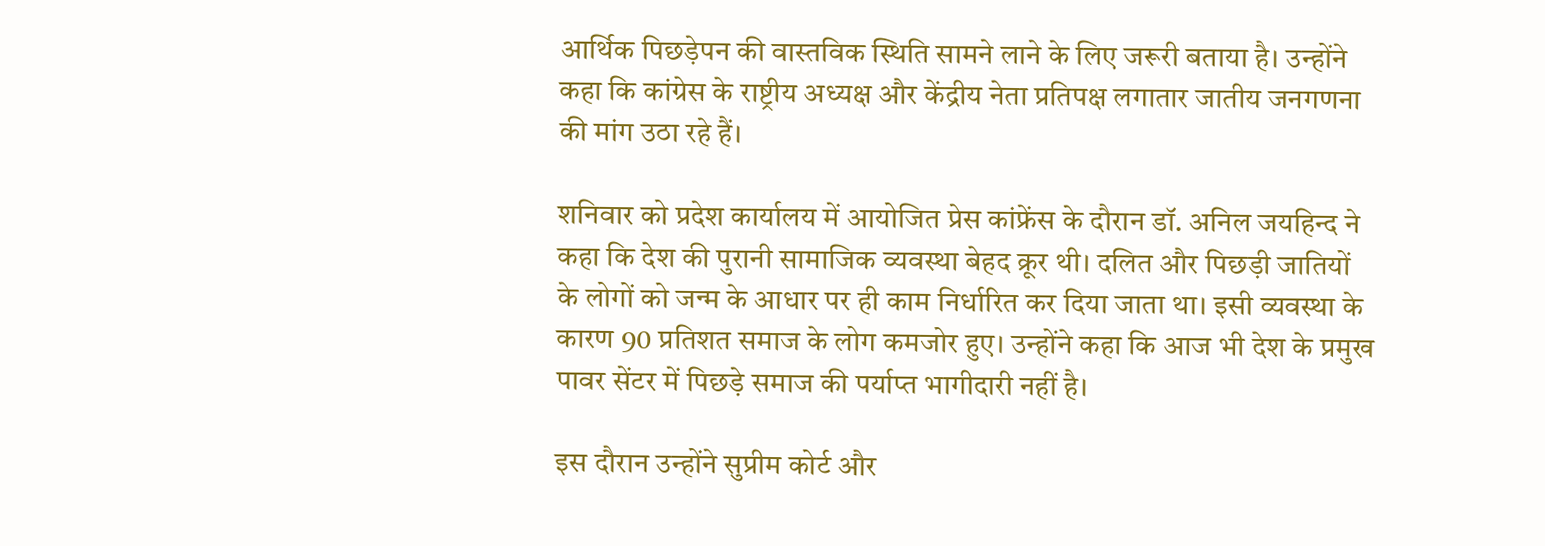आर्थिक पिछड़ेपन की वास्तविक स्थिति सामने लाने के लिए जरूरी बताया है। उन्होंने कहा कि कांग्रेस के राष्ट्रीय अध्यक्ष और केंद्रीय नेता प्रतिपक्ष लगातार जातीय जनगणना की मांग उठा रहे हैं।

शनिवार को प्रदेश कार्यालय में आयोजित प्रेस कांफ्रेंस के दौरान डॉ. अनिल जयहिन्द ने कहा कि देश की पुरानी सामाजिक व्यवस्था बेहद क्रूर थी। दलित और पिछड़ी जातियों के लोगों को जन्म के आधार पर ही काम निर्धारित कर दिया जाता था। इसी व्यवस्था के कारण 90 प्रतिशत समाज के लोग कमजोर हुए। उन्होंने कहा कि आज भी देश के प्रमुख पावर सेंटर में पिछड़े समाज की पर्याप्त भागीदारी नहीं है।

इस दौरान उन्होंने सुप्रीम कोर्ट और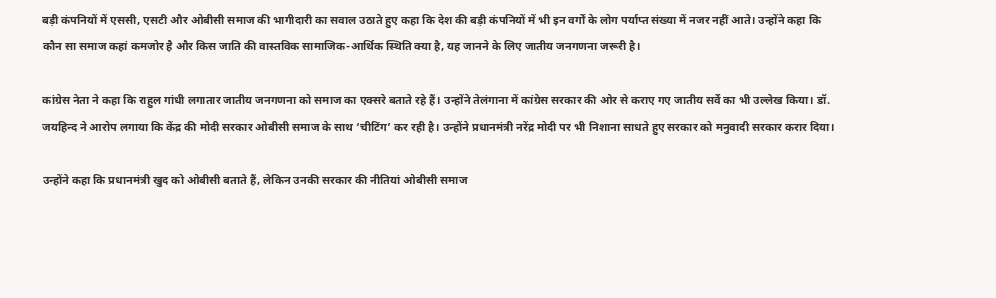बड़ी कंपनियों में एससी, एसटी और ओबीसी समाज की भागीदारी का सवाल उठाते हुए कहा कि देश की बड़ी कंपनियों में भी इन वर्गों के लोग पर्याप्त संख्या में नजर नहीं आते। उन्होंने कहा कि कौन सा समाज कहां कमजोर है और किस जाति की वास्तविक सामाजिक-आर्थिक स्थिति क्या है, यह जानने के लिए जातीय जनगणना जरूरी है।

कांग्रेस नेता ने कहा कि राहुल गांधी लगातार जातीय जनगणना को समाज का एक्सरे बताते रहे हैं। उन्होंने तेलंगाना में कांग्रेस सरकार की ओर से कराए गए जातीय सर्वे का भी उल्लेख किया। डॉ. जयहिन्द ने आरोप लगाया कि केंद्र की मोदी सरकार ओबीसी समाज के साथ ‘चीटिंग’ कर रही है। उन्होंने प्रधानमंत्री नरेंद्र मोदी पर भी निशाना साधते हुए सरकार को मनुवादी सरकार करार दिया।

उन्होंने कहा कि प्रधानमंत्री खुद को ओबीसी बताते हैं, लेकिन उनकी सरकार की नीतियां ओबीसी समाज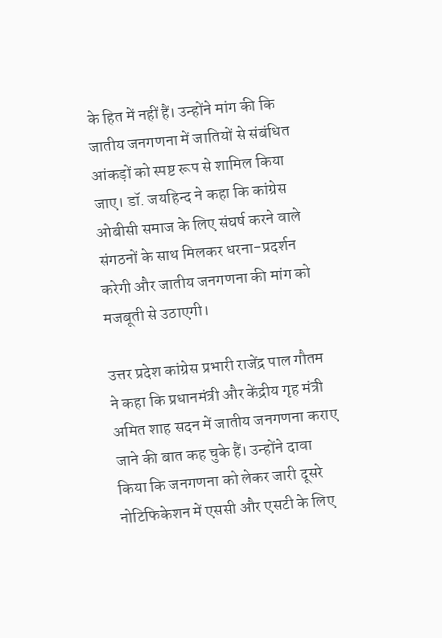के हित में नहीं हैं। उन्होंने मांग की कि जातीय जनगणना में जातियों से संबंधित आंकड़ों को स्पष्ट रूप से शामिल किया जाए। डॉ. जयहिन्द ने कहा कि कांग्रेस ओबीसी समाज के लिए संघर्ष करने वाले संगठनों के साथ मिलकर धरना-प्रदर्शन करेगी और जातीय जनगणना की मांग को मजबूती से उठाएगी।

उत्तर प्रदेश कांग्रेस प्रभारी राजेंद्र पाल गौतम ने कहा कि प्रधानमंत्री और केंद्रीय गृह मंत्री अमित शाह सदन में जातीय जनगणना कराए जाने की बात कह चुके हैं। उन्होंने दावा किया कि जनगणना को लेकर जारी दूसरे नोटिफिकेशन में एससी और एसटी के लिए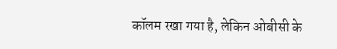कॉलम रखा गया है, लेकिन ओबीसी के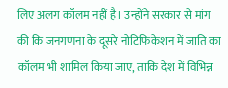लिए अलग कॉलम नहीं है। उन्होंने सरकार से मांग की कि जनगणना के दूसरे नोटिफिकेशन में जाति का कॉलम भी शामिल किया जाए, ताकि देश में विभिन्न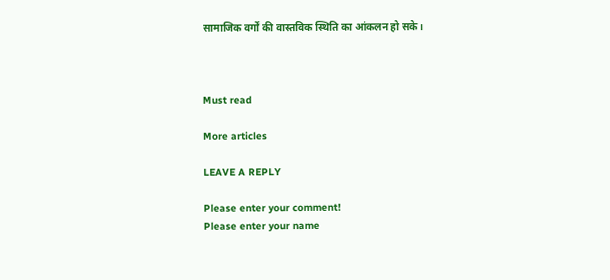सामाजिक वर्गों की वास्तविक स्थिति का आंकलन हो सके।



Must read

More articles

LEAVE A REPLY

Please enter your comment!
Please enter your name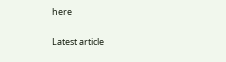here

Latest article